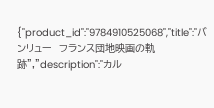{"product_id":"9784910525068","title":"バンリュー　フランス団地映画の軌跡","description":"カル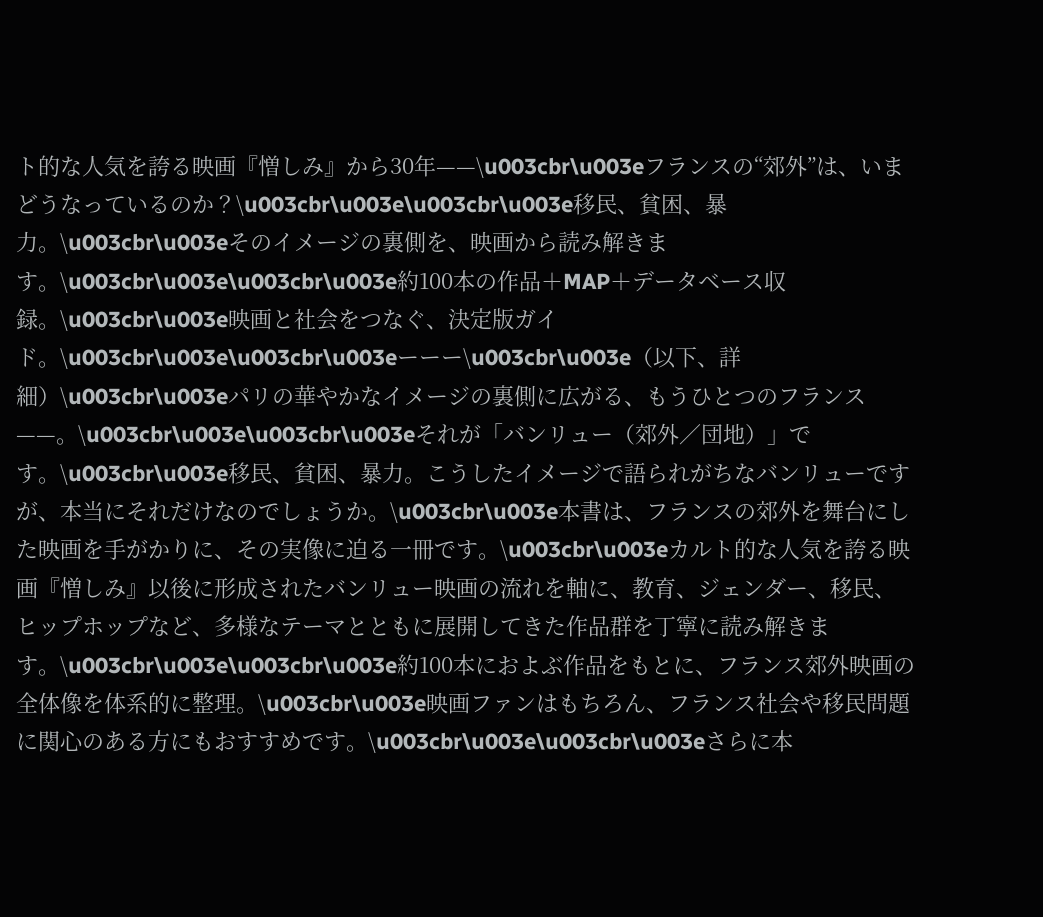ト的な人気を誇る映画『憎しみ』から30年——\u003cbr\u003eフランスの“郊外”は、いまどうなっているのか？\u003cbr\u003e\u003cbr\u003e移民、貧困、暴力。\u003cbr\u003eそのイメージの裏側を、映画から読み解きます。\u003cbr\u003e\u003cbr\u003e約100本の作品＋MAP＋データベース収録。\u003cbr\u003e映画と社会をつなぐ、決定版ガイド。\u003cbr\u003e\u003cbr\u003eーーー\u003cbr\u003e（以下、詳細）\u003cbr\u003eパリの華やかなイメージの裏側に広がる、もうひとつのフランス——。\u003cbr\u003e\u003cbr\u003eそれが「バンリュー（郊外／団地）」です。\u003cbr\u003e移民、貧困、暴力。こうしたイメージで語られがちなバンリューですが、本当にそれだけなのでしょうか。\u003cbr\u003e本書は、フランスの郊外を舞台にした映画を手がかりに、その実像に迫る一冊です。\u003cbr\u003eカルト的な人気を誇る映画『憎しみ』以後に形成されたバンリュー映画の流れを軸に、教育、ジェンダー、移民、ヒップホップなど、多様なテーマとともに展開してきた作品群を丁寧に読み解きます。\u003cbr\u003e\u003cbr\u003e約100本におよぶ作品をもとに、フランス郊外映画の全体像を体系的に整理。\u003cbr\u003e映画ファンはもちろん、フランス社会や移民問題に関心のある方にもおすすめです。\u003cbr\u003e\u003cbr\u003eさらに本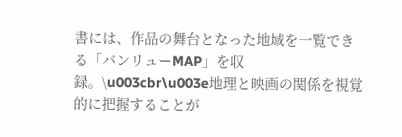書には、作品の舞台となった地域を一覧できる「バンリューMAP」を収録。\u003cbr\u003e地理と映画の関係を視覚的に把握することが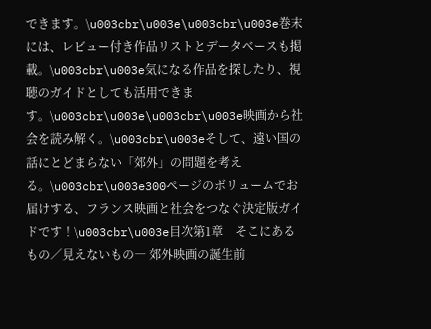できます。\u003cbr\u003e\u003cbr\u003e巻末には、レビュー付き作品リストとデータベースも掲載。\u003cbr\u003e気になる作品を探したり、視聴のガイドとしても活用できます。\u003cbr\u003e\u003cbr\u003e映画から社会を読み解く。\u003cbr\u003eそして、遠い国の話にとどまらない「郊外」の問題を考える。\u003cbr\u003e300ページのボリュームでお届けする、フランス映画と社会をつなぐ決定版ガイドです！\u003cbr\u003e目次第1章　そこにあるもの／見えないもの― 郊外映画の誕生前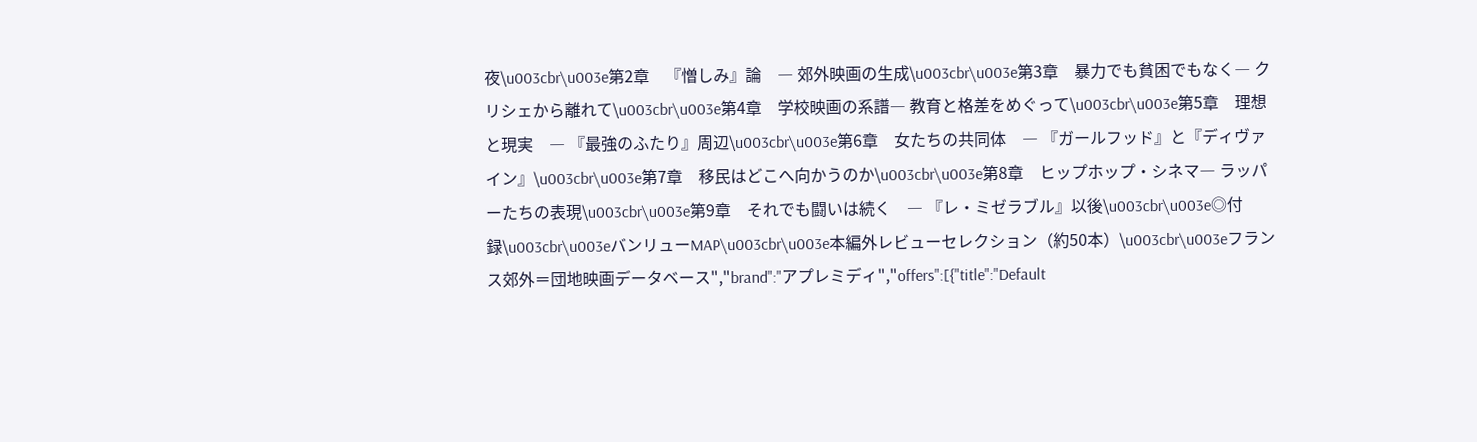夜\u003cbr\u003e第2章　『憎しみ』論　― 郊外映画の生成\u003cbr\u003e第3章　暴力でも貧困でもなく― クリシェから離れて\u003cbr\u003e第4章　学校映画の系譜― 教育と格差をめぐって\u003cbr\u003e第5章　理想と現実　― 『最強のふたり』周辺\u003cbr\u003e第6章　女たちの共同体　― 『ガールフッド』と『ディヴァイン』\u003cbr\u003e第7章　移民はどこへ向かうのか\u003cbr\u003e第8章　ヒップホップ・シネマ― ラッパーたちの表現\u003cbr\u003e第9章　それでも闘いは続く　― 『レ・ミゼラブル』以後\u003cbr\u003e◎付録\u003cbr\u003eバンリューMAP\u003cbr\u003e本編外レビューセレクション（約50本）\u003cbr\u003eフランス郊外＝団地映画データベース","brand":"アプレミディ","offers":[{"title":"Default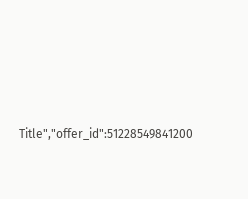Title","offer_id":51228549841200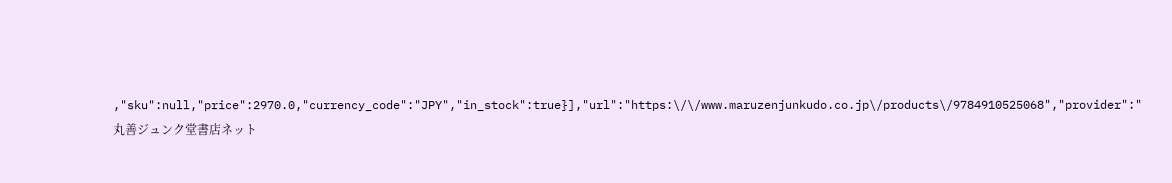,"sku":null,"price":2970.0,"currency_code":"JPY","in_stock":true}],"url":"https:\/\/www.maruzenjunkudo.co.jp\/products\/9784910525068","provider":"丸善ジュンク堂書店ネット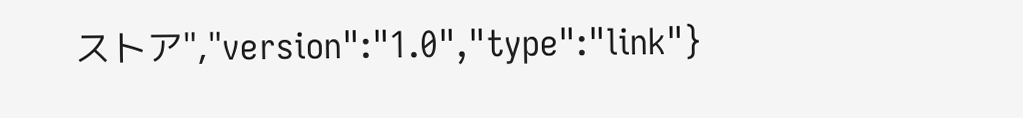ストア","version":"1.0","type":"link"}